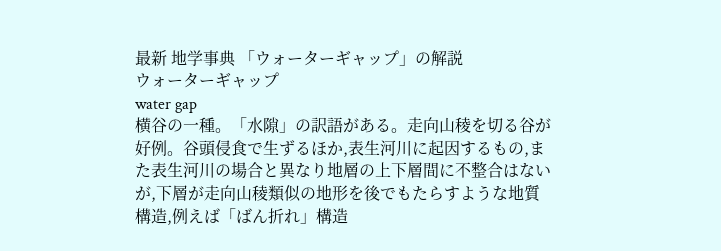最新 地学事典 「ウォーターギャップ」の解説
ウォーターギャップ
water gap
横谷の一種。「水隙」の訳語がある。走向山稜を切る谷が好例。谷頭侵食で生ずるほか,表生河川に起因するもの,また表生河川の場合と異なり地層の上下層間に不整合はないが,下層が走向山稜類似の地形を後でもたらすような地質構造,例えば「ばん折れ」構造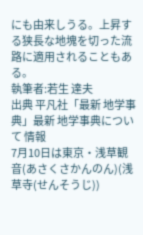にも由来しうる。上昇する狭長な地塊を切った流路に適用されることもある。
執筆者:若生 達夫
出典 平凡社「最新 地学事典」最新 地学事典について 情報
7月10日は東京・浅草観音(あさくさかんのん)(浅草寺(せんそうじ))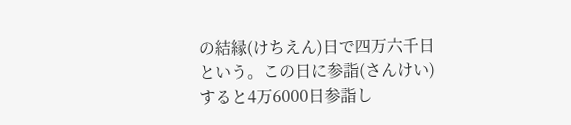の結縁(けちえん)日で四万六千日という。この日に参詣(さんけい)すると4万6000日参詣し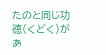たのと同じ功徳(くどく)があ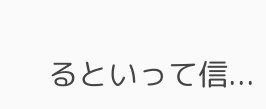るといって信...